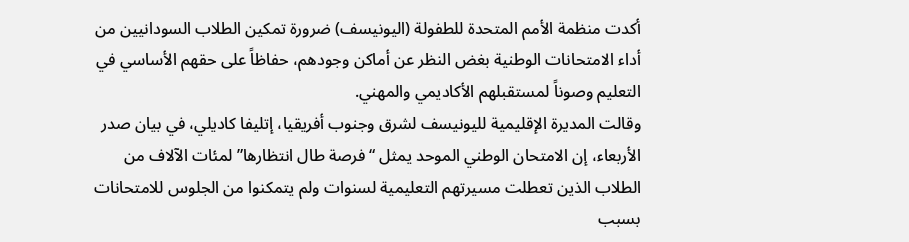أكدت منظمة الأمم المتحدة للطفولة (اليونيسف) ضرورة تمكين الطلاب السودانيين من أداء الامتحانات الوطنية بغض النظر عن أماكن وجودهم، حفاظاً على حقهم الأساسي في التعليم وصوناً لمستقبلهم الأكاديمي والمهني.
وقالت المديرة الإقليمية لليونيسف لشرق وجنوب أفريقيا، إتليفا كاديلي، في بيان صدر الأربعاء، إن الامتحان الوطني الموحد يمثل “فرصة طال انتظارها” لمئات الآلاف من الطلاب الذين تعطلت مسيرتهم التعليمية لسنوات ولم يتمكنوا من الجلوس للامتحانات بسبب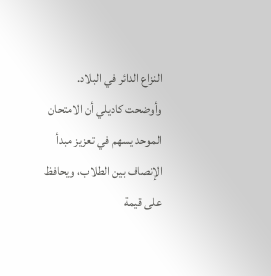النزاع الدائر في البلاد.
وأوضحت كاديلي أن الامتحان الموحد يسهم في تعزيز مبدأ الإنصاف بين الطلاب، ويحافظ على قيمة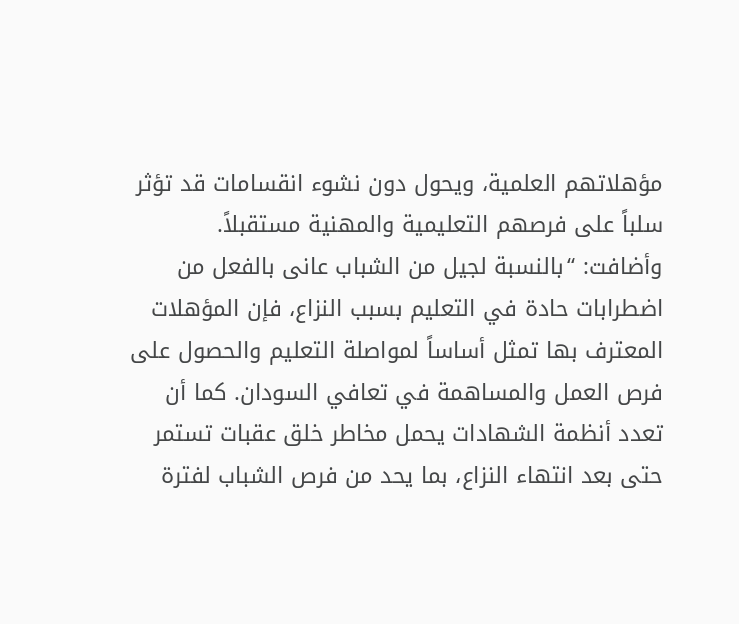مؤهلاتهم العلمية، ويحول دون نشوء انقسامات قد تؤثر سلباً على فرصهم التعليمية والمهنية مستقبلاً.
وأضافت: “بالنسبة لجيل من الشباب عانى بالفعل من اضطرابات حادة في التعليم بسبب النزاع، فإن المؤهلات المعترف بها تمثل أساساً لمواصلة التعليم والحصول على فرص العمل والمساهمة في تعافي السودان. كما أن تعدد أنظمة الشهادات يحمل مخاطر خلق عقبات تستمر حتى بعد انتهاء النزاع، بما يحد من فرص الشباب لفترة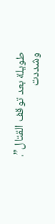طويلة بعد توقف القتال”.
وشددت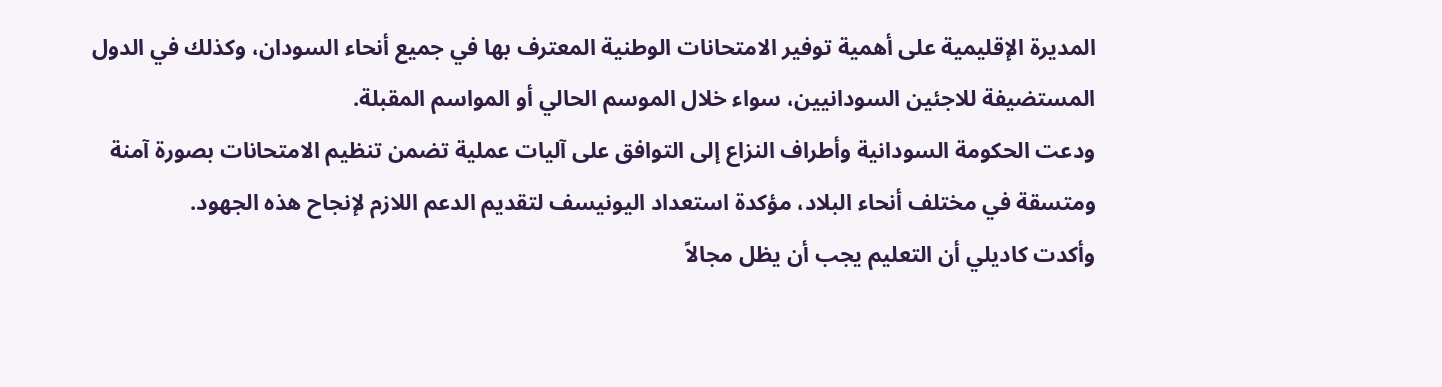المديرة الإقليمية على أهمية توفير الامتحانات الوطنية المعترف بها في جميع أنحاء السودان، وكذلك في الدول المستضيفة للاجئين السودانيين، سواء خلال الموسم الحالي أو المواسم المقبلة.
ودعت الحكومة السودانية وأطراف النزاع إلى التوافق على آليات عملية تضمن تنظيم الامتحانات بصورة آمنة ومتسقة في مختلف أنحاء البلاد، مؤكدة استعداد اليونيسف لتقديم الدعم اللازم لإنجاح هذه الجهود.
وأكدت كاديلي أن التعليم يجب أن يظل مجالاً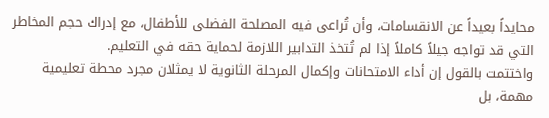محايداً بعيداً عن الانقسامات، وأن تُراعى فيه المصلحة الفضلى للأطفال، مع إدراك حجم المخاطر التي قد تواجه جيلاً كاملاً إذا لم تُتخذ التدابير اللازمة لحماية حقه في التعليم.
واختتمت بالقول إن أداء الامتحانات وإكمال المرحلة الثانوية لا يمثلان مجرد محطة تعليمية مهمة، بل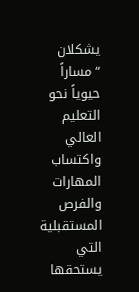يشكلان “مساراً حيوياً نحو التعليم العالي واكتساب المهارات والفرص المستقبلية التي يستحقها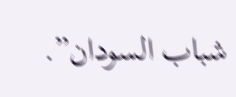شباب السودان”.